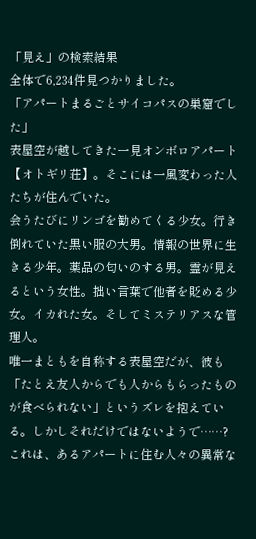「見え」の検索結果
全体で6,234件見つかりました。
「アパートまるごとサイコパスの巣窟でした」
表屋空が越してきた一見オンボロアパート【オトギリ荘】。そこには一風変わった人たちが住んでいた。
会うたびにリンゴを勧めてくる少女。行き倒れていた黒い服の大男。情報の世界に生きる少年。薬品の匂いのする男。霊が見えるという女性。拙い言葉で他者を貶める少女。イカれた女。そしてミステリアスな管理人。
唯一まともを自称する表屋空だが、彼も「たとえ友人からでも人からもらったものが食べられない」というズレを抱えている。しかしそれだけではないようで……?
これは、あるアパートに住む人々の異常な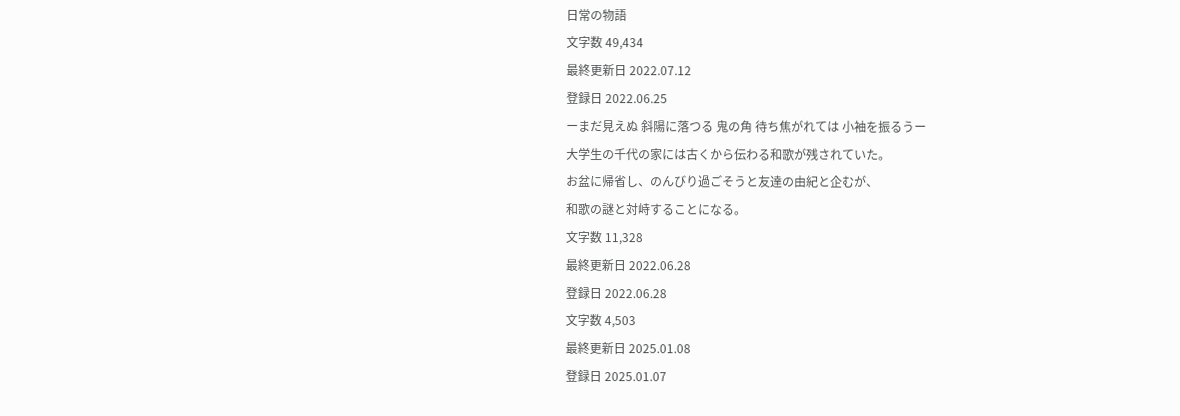日常の物語
文字数 49,434
最終更新日 2022.07.12
登録日 2022.06.25
ーまだ見えぬ 斜陽に落つる 鬼の角 待ち焦がれては 小袖を振るうー
大学生の千代の家には古くから伝わる和歌が残されていた。
お盆に帰省し、のんびり過ごそうと友達の由紀と企むが、
和歌の謎と対峙することになる。
文字数 11,328
最終更新日 2022.06.28
登録日 2022.06.28
文字数 4,503
最終更新日 2025.01.08
登録日 2025.01.07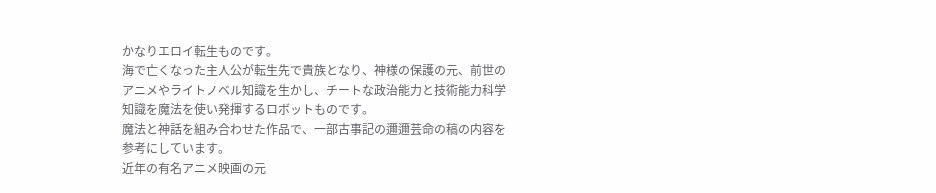かなりエロイ転生ものです。
海で亡くなった主人公が転生先で貴族となり、神様の保護の元、前世のアニメやライトノベル知識を生かし、チートな政治能力と技術能力科学知識を魔法を使い発揮するロボットものです。
魔法と神話を組み合わせた作品で、一部古事記の邇邇芸命の稿の内容を参考にしています。
近年の有名アニメ映画の元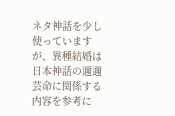ネタ神話を少し使っていますが、異種結婚は日本神話の邇邇芸命に関係する内容を参考に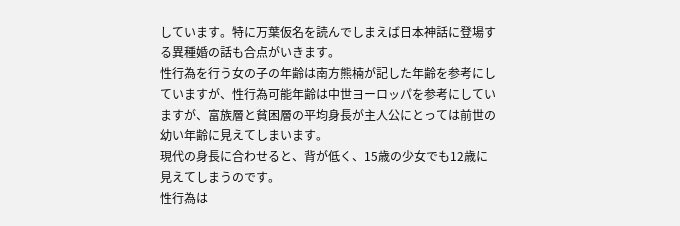しています。特に万葉仮名を読んでしまえば日本神話に登場する異種婚の話も合点がいきます。
性行為を行う女の子の年齢は南方熊楠が記した年齢を参考にしていますが、性行為可能年齢は中世ヨーロッパを参考にしていますが、富族層と貧困層の平均身長が主人公にとっては前世の幼い年齢に見えてしまいます。
現代の身長に合わせると、背が低く、15歳の少女でも12歳に見えてしまうのです。
性行為は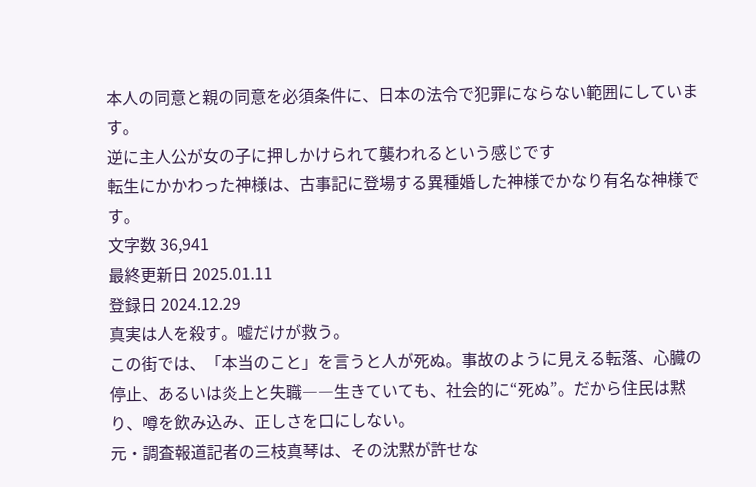本人の同意と親の同意を必須条件に、日本の法令で犯罪にならない範囲にしています。
逆に主人公が女の子に押しかけられて襲われるという感じです
転生にかかわった神様は、古事記に登場する異種婚した神様でかなり有名な神様です。
文字数 36,941
最終更新日 2025.01.11
登録日 2024.12.29
真実は人を殺す。嘘だけが救う。
この街では、「本当のこと」を言うと人が死ぬ。事故のように見える転落、心臓の停止、あるいは炎上と失職――生きていても、社会的に“死ぬ”。だから住民は黙り、噂を飲み込み、正しさを口にしない。
元・調査報道記者の三枝真琴は、その沈黙が許せな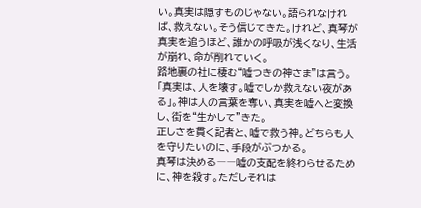い。真実は隠すものじゃない。語られなければ、救えない。そう信じてきた。けれど、真琴が真実を追うほど、誰かの呼吸が浅くなり、生活が崩れ、命が削れていく。
路地裏の社に棲む“嘘つきの神さま”は言う。「真実は、人を壊す。嘘でしか救えない夜がある」。神は人の言葉を奪い、真実を嘘へと変換し、街を“生かして”きた。
正しさを貫く記者と、嘘で救う神。どちらも人を守りたいのに、手段がぶつかる。
真琴は決める――嘘の支配を終わらせるために、神を殺す。ただしそれは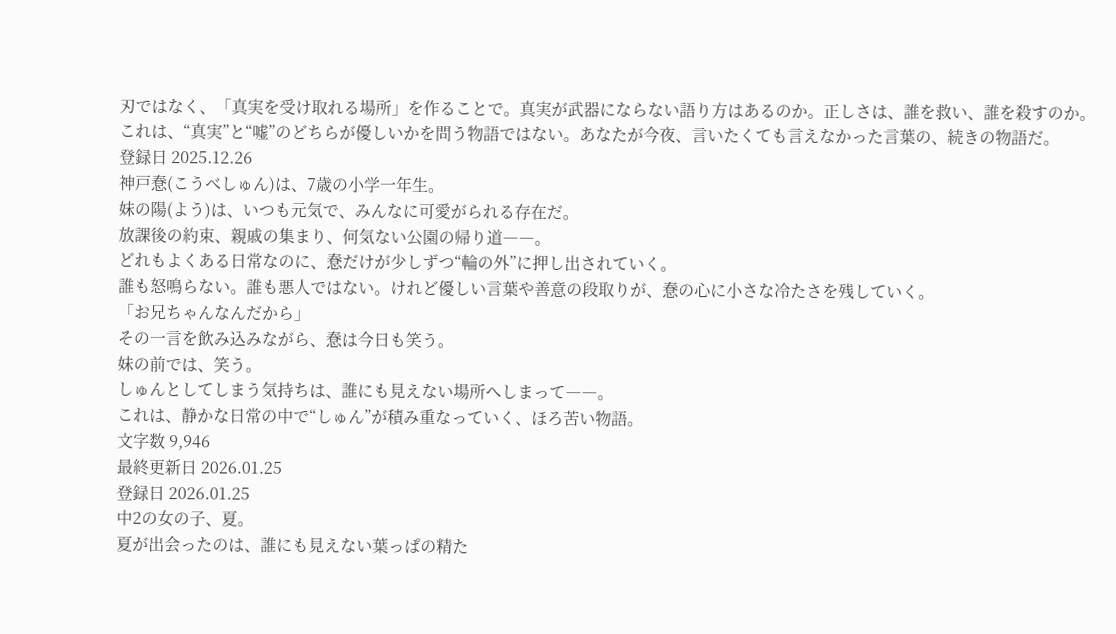刃ではなく、「真実を受け取れる場所」を作ることで。真実が武器にならない語り方はあるのか。正しさは、誰を救い、誰を殺すのか。
これは、“真実”と“嘘”のどちらが優しいかを問う物語ではない。あなたが今夜、言いたくても言えなかった言葉の、続きの物語だ。
登録日 2025.12.26
神戸惷(こうべしゅん)は、7歳の小学一年生。
妹の陽(よう)は、いつも元気で、みんなに可愛がられる存在だ。
放課後の約束、親戚の集まり、何気ない公園の帰り道――。
どれもよくある日常なのに、惷だけが少しずつ“輪の外”に押し出されていく。
誰も怒鳴らない。誰も悪人ではない。けれど優しい言葉や善意の段取りが、惷の心に小さな冷たさを残していく。
「お兄ちゃんなんだから」
その一言を飲み込みながら、惷は今日も笑う。
妹の前では、笑う。
しゅんとしてしまう気持ちは、誰にも見えない場所へしまって――。
これは、静かな日常の中で“しゅん”が積み重なっていく、ほろ苦い物語。
文字数 9,946
最終更新日 2026.01.25
登録日 2026.01.25
中2の女の子、夏。
夏が出会ったのは、誰にも見えない葉っぱの精た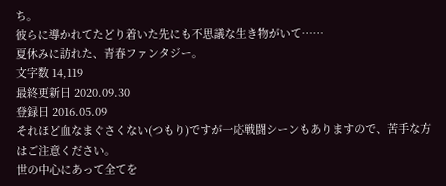ち。
彼らに導かれてたどり着いた先にも不思議な生き物がいて……
夏休みに訪れた、青春ファンタジー。
文字数 14,119
最終更新日 2020.09.30
登録日 2016.05.09
それほど血なまぐさくない(つもり)ですが一応戦闘シーンもありますので、苦手な方はご注意ください。
世の中心にあって全てを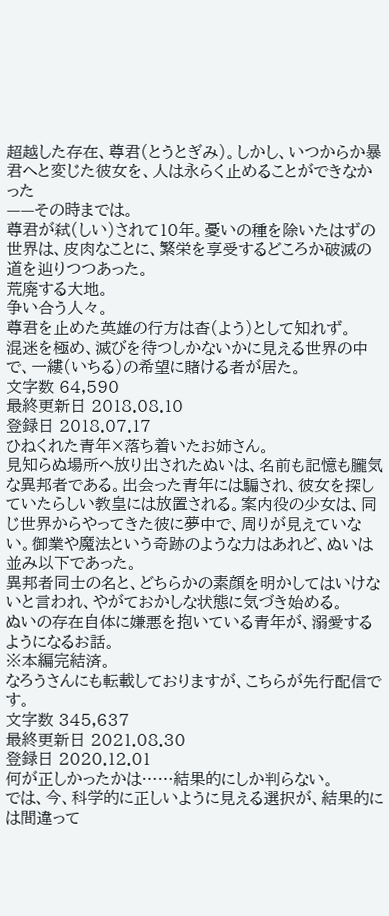超越した存在、尊君(とうとぎみ)。しかし、いつからか暴君へと変じた彼女を、人は永らく止めることができなかった
——その時までは。
尊君が弑(しい)されて10年。憂いの種を除いたはずの世界は、皮肉なことに、繁栄を享受するどころか破滅の道を辿りつつあった。
荒廃する大地。
争い合う人々。
尊君を止めた英雄の行方は杳(よう)として知れず。
混迷を極め、滅びを待つしかないかに見える世界の中で、一縷(いちる)の希望に賭ける者が居た。
文字数 64,590
最終更新日 2018.08.10
登録日 2018.07.17
ひねくれた青年×落ち着いたお姉さん。
見知らぬ場所へ放り出されたぬいは、名前も記憶も朧気な異邦者である。出会った青年には騙され、彼女を探していたらしい教皇には放置される。案内役の少女は、同じ世界からやってきた彼に夢中で、周りが見えていない。御業や魔法という奇跡のような力はあれど、ぬいは並み以下であった。
異邦者同士の名と、どちらかの素顔を明かしてはいけないと言われ、やがておかしな状態に気づき始める。
ぬいの存在自体に嫌悪を抱いている青年が、溺愛するようになるお話。
※本編完結済。
なろうさんにも転載しておりますが、こちらが先行配信です。
文字数 345,637
最終更新日 2021.08.30
登録日 2020.12.01
何が正しかったかは……結果的にしか判らない。
では、今、科学的に正しいように見える選択が、結果的には間違って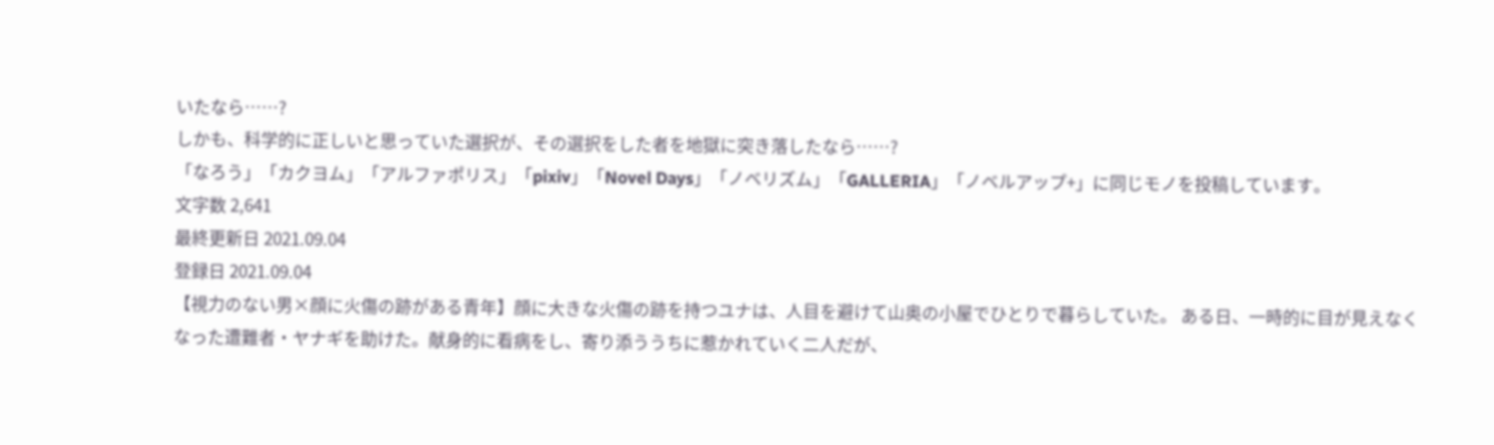いたなら……?
しかも、科学的に正しいと思っていた選択が、その選択をした者を地獄に突き落したなら……?
「なろう」「カクヨム」「アルファポリス」「pixiv」「Novel Days」「ノベリズム」「GALLERIA」「ノベルアップ+」に同じモノを投稿しています。
文字数 2,641
最終更新日 2021.09.04
登録日 2021.09.04
【視力のない男×顔に火傷の跡がある青年】顔に大きな火傷の跡を持つユナは、人目を避けて山奥の小屋でひとりで暮らしていた。 ある日、一時的に目が見えなくなった遭難者・ヤナギを助けた。献身的に看病をし、寄り添ううちに惹かれていく二人だが、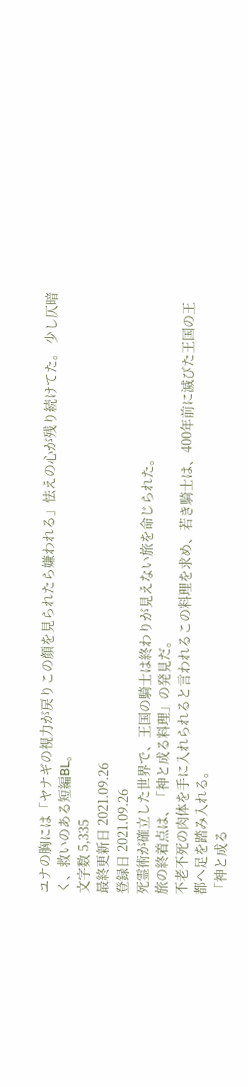ユナの胸には「ヤナギの視力が戻りこの顔を見られたら嫌われる」怯えの心が残り続けてた。 少し仄暗く、救いのある短編BL。
文字数 5,335
最終更新日 2021.09.26
登録日 2021.09.26
死霊術が確立した世界で、王国の騎士は終わりが見えない旅を命じられた。
旅の終着点は、「神と成る料理」の発見だ。
不老不死の肉体を手に入れられると言われるこの料理を求め、若き騎士は、400年前に滅びた王国の王都へ足を踏み入れる。
「神と成る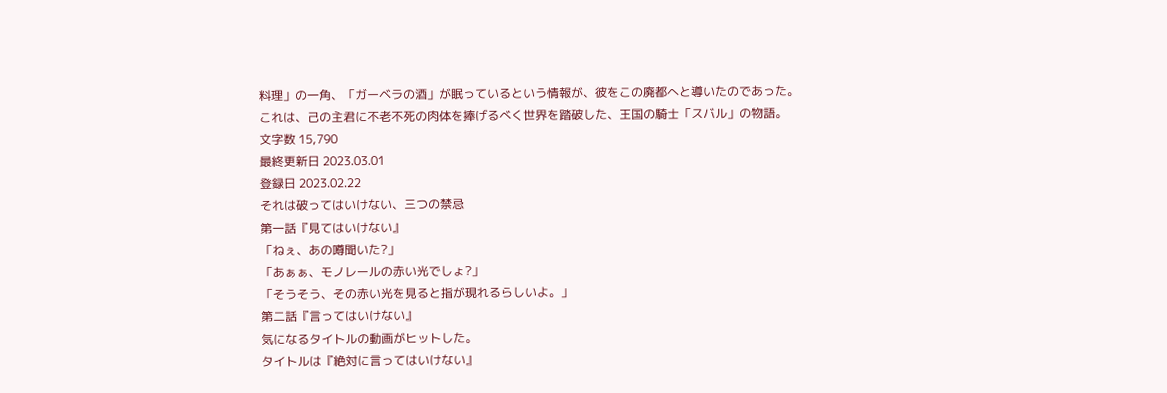料理」の一角、「ガーベラの酒」が眠っているという情報が、彼をこの廃都へと導いたのであった。
これは、己の主君に不老不死の肉体を捧げるべく世界を踏破した、王国の騎士「スバル」の物語。
文字数 15,790
最終更新日 2023.03.01
登録日 2023.02.22
それは破ってはいけない、三つの禁忌
第一話『見てはいけない』
「ねぇ、あの噂聞いた?」
「あぁぁ、モノレールの赤い光でしょ?」
「そうそう、その赤い光を見ると指が現れるらしいよ。」
第二話『言ってはいけない』
気になるタイトルの動画がヒットした。
タイトルは『絶対に言ってはいけない』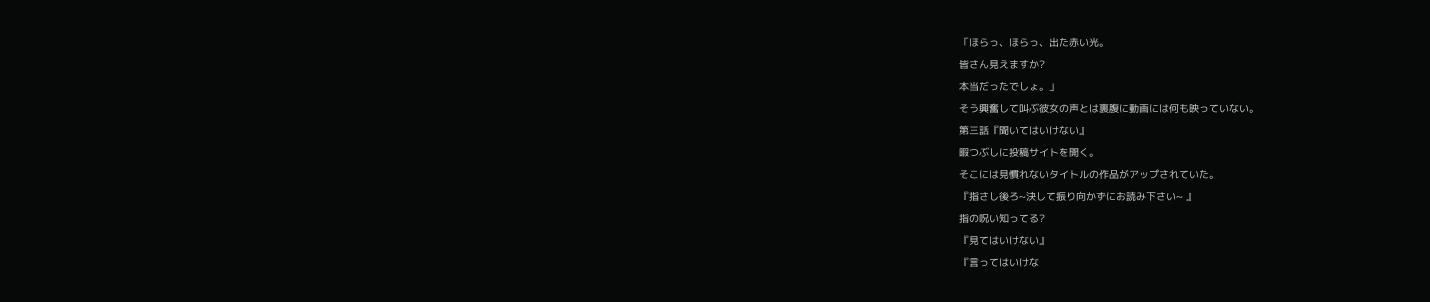「ほらっ、ほらっ、出た赤い光。
皆さん見えますか?
本当だったでしょ。」
そう興奮して叫ぶ彼女の声とは裏腹に動画には何も映っていない。
第三話『聞いてはいけない』
暇つぶしに投稿サイトを開く。
そこには見慣れないタイトルの作品がアップされていた。
『指さし後ろ~決して振り向かずにお読み下さい~ 』
指の呪い知ってる?
『見てはいけない』
『言ってはいけな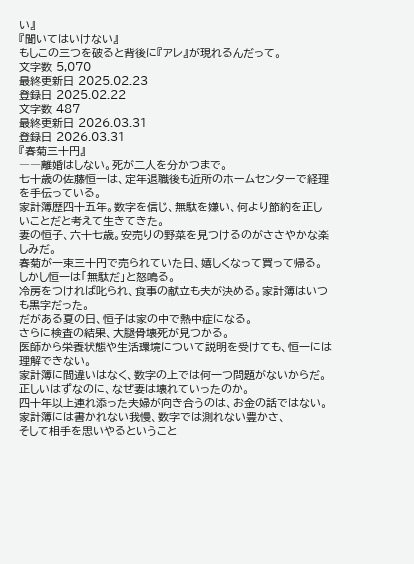い』
『聞いてはいけない』
もしこの三つを破ると背後に『アレ』が現れるんだって。
文字数 5,070
最終更新日 2025.02.23
登録日 2025.02.22
文字数 487
最終更新日 2026.03.31
登録日 2026.03.31
『春菊三十円』
――離婚はしない。死が二人を分かつまで。
七十歳の佐藤恒一は、定年退職後も近所のホームセンターで経理を手伝っている。
家計簿歴四十五年。数字を信じ、無駄を嫌い、何より節約を正しいことだと考えて生きてきた。
妻の恒子、六十七歳。安売りの野菜を見つけるのがささやかな楽しみだ。
春菊が一束三十円で売られていた日、嬉しくなって買って帰る。
しかし恒一は「無駄だ」と怒鳴る。
冷房をつければ叱られ、食事の献立も夫が決める。家計簿はいつも黒字だった。
だがある夏の日、恒子は家の中で熱中症になる。
さらに検査の結果、大腿骨壊死が見つかる。
医師から栄養状態や生活環境について説明を受けても、恒一には理解できない。
家計簿に間違いはなく、数字の上では何一つ問題がないからだ。
正しいはずなのに、なぜ妻は壊れていったのか。
四十年以上連れ添った夫婦が向き合うのは、お金の話ではない。
家計簿には書かれない我慢、数字では測れない豊かさ、
そして相手を思いやるということ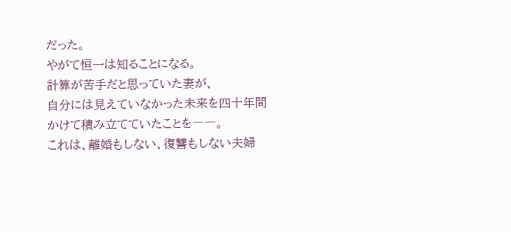だった。
やがて恒一は知ることになる。
計算が苦手だと思っていた妻が、
自分には見えていなかった未来を四十年間かけて積み立てていたことを――。
これは、離婚もしない、復讐もしない夫婦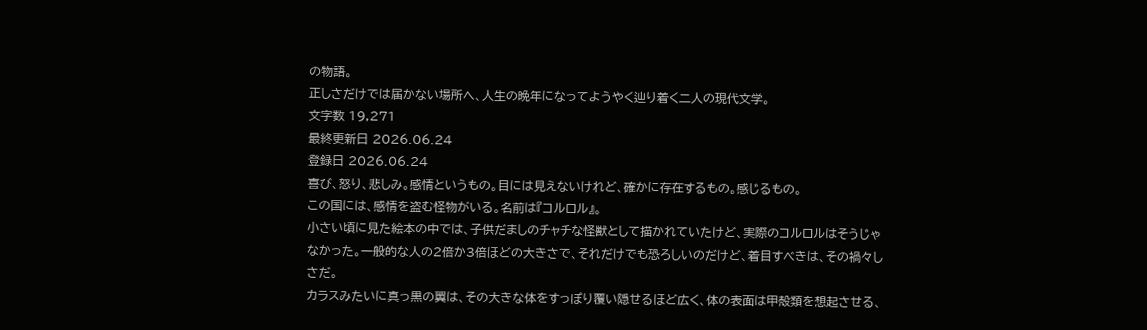の物語。
正しさだけでは届かない場所へ、人生の晩年になってようやく辿り着く二人の現代文学。
文字数 19,271
最終更新日 2026.06.24
登録日 2026.06.24
喜び、怒り、悲しみ。感情というもの。目には見えないけれど、確かに存在するもの。感じるもの。
この国には、感情を盗む怪物がいる。名前は『コルロル』。
小さい頃に見た絵本の中では、子供だましのチャチな怪獣として描かれていたけど、実際のコルロルはそうじゃなかった。一般的な人の2倍か3倍ほどの大きさで、それだけでも恐ろしいのだけど、着目すべきは、その禍々しさだ。
カラスみたいに真っ黒の翼は、その大きな体をすっぽり覆い隠せるほど広く、体の表面は甲殻類を想起させる、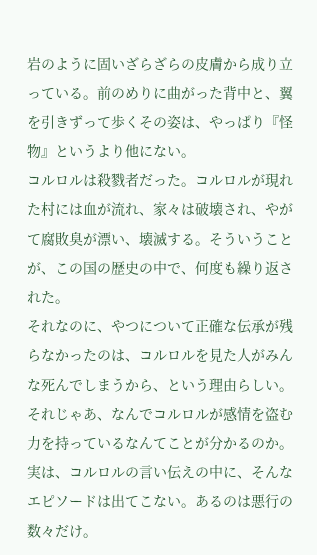岩のように固いざらざらの皮膚から成り立っている。前のめりに曲がった背中と、翼を引きずって歩くその姿は、やっぱり『怪物』というより他にない。
コルロルは殺戮者だった。コルロルが現れた村には血が流れ、家々は破壊され、やがて腐敗臭が漂い、壊滅する。そういうことが、この国の歴史の中で、何度も繰り返された。
それなのに、やつについて正確な伝承が残らなかったのは、コルロルを見た人がみんな死んでしまうから、という理由らしい。それじゃあ、なんでコルロルが感情を盗む力を持っているなんてことが分かるのか。
実は、コルロルの言い伝えの中に、そんなエピソードは出てこない。あるのは悪行の数々だけ。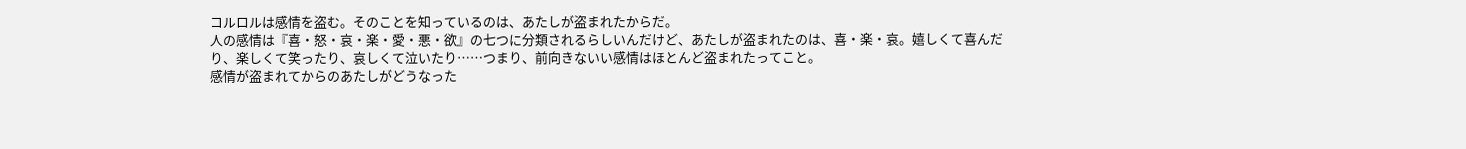コルロルは感情を盗む。そのことを知っているのは、あたしが盗まれたからだ。
人の感情は『喜・怒・哀・楽・愛・悪・欲』の七つに分類されるらしいんだけど、あたしが盗まれたのは、喜・楽・哀。嬉しくて喜んだり、楽しくて笑ったり、哀しくて泣いたり……つまり、前向きないい感情はほとんど盗まれたってこと。
感情が盗まれてからのあたしがどうなった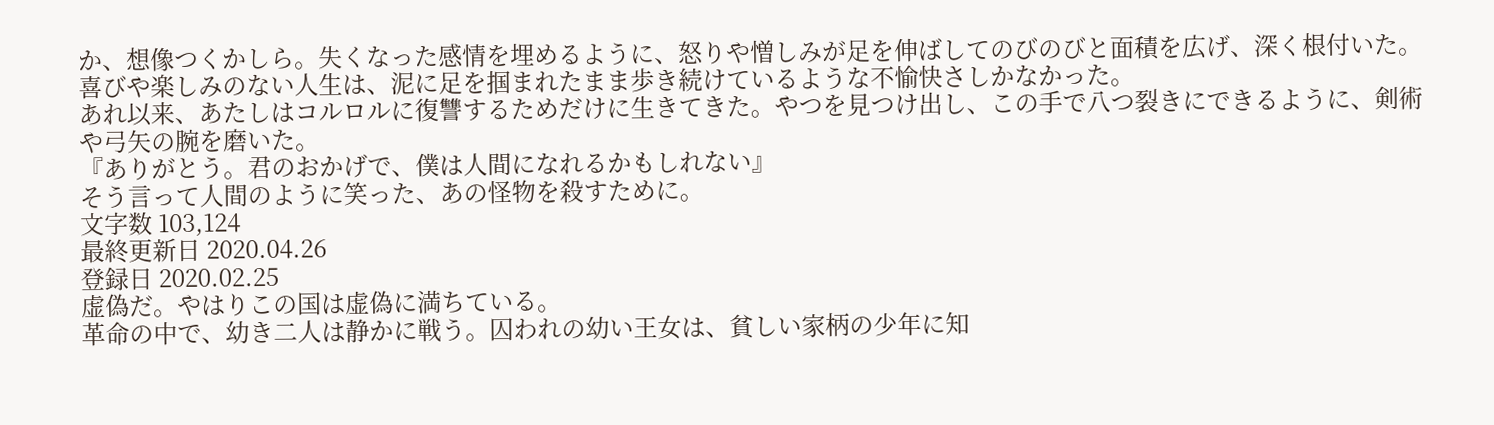か、想像つくかしら。失くなった感情を埋めるように、怒りや憎しみが足を伸ばしてのびのびと面積を広げ、深く根付いた。喜びや楽しみのない人生は、泥に足を掴まれたまま歩き続けているような不愉快さしかなかった。
あれ以来、あたしはコルロルに復讐するためだけに生きてきた。やつを見つけ出し、この手で八つ裂きにできるように、剣術や弓矢の腕を磨いた。
『ありがとう。君のおかげで、僕は人間になれるかもしれない』
そう言って人間のように笑った、あの怪物を殺すために。
文字数 103,124
最終更新日 2020.04.26
登録日 2020.02.25
虚偽だ。やはりこの国は虚偽に満ちている。
革命の中で、幼き二人は静かに戦う。囚われの幼い王女は、貧しい家柄の少年に知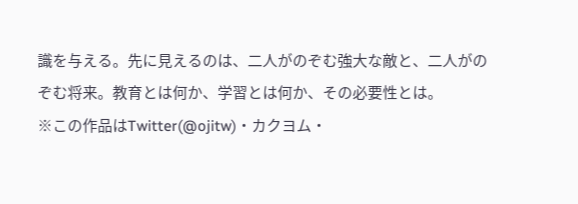識を与える。先に見えるのは、二人がのぞむ強大な敵と、二人がのぞむ将来。教育とは何か、学習とは何か、その必要性とは。
※この作品はTwitter(@ojitw)・カクヨム・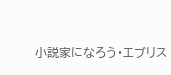小説家になろう・エブリス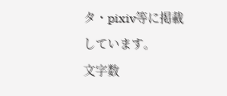タ・pixiv等に掲載しています。
文字数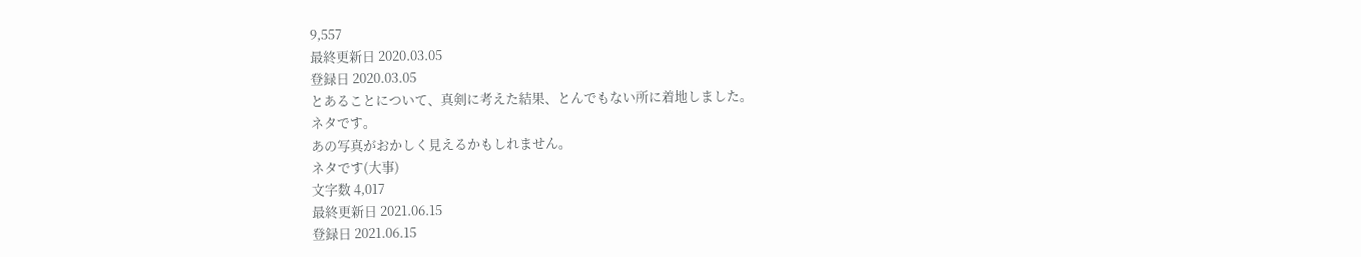9,557
最終更新日 2020.03.05
登録日 2020.03.05
とあることについて、真剣に考えた結果、とんでもない所に着地しました。
ネタです。
あの写真がおかしく見えるかもしれません。
ネタです(大事)
文字数 4,017
最終更新日 2021.06.15
登録日 2021.06.15